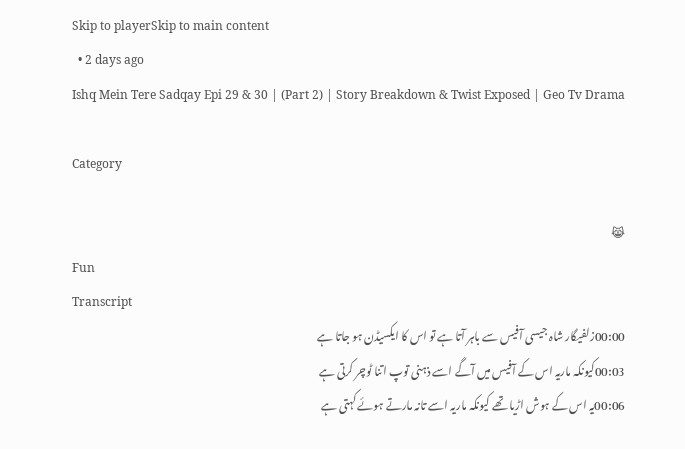Skip to playerSkip to main content
  • 2 days ago
Ishq Mein Tere Sadqay Epi 29 & 30 | (Part 2) | Story Breakdown & Twist Exposed | Geo Tv Drama

Category

😹
Fun
Transcript
00:00زلفیگار شاہ جیسی آفیس سے باہر آتا ہے تو اس کا ایکسیڈن ہو جاتا ہے
00:03کیونکہ ماریہ اس کے آفیس میں آگے اسے ذہنی توپ اتنا ٹوچر کرتی ہے
00:06یہ اس کے ہوش اڑیا تھے کیونکہ ماریہ اسے تانہ مارتے ہوئے کہتی ہے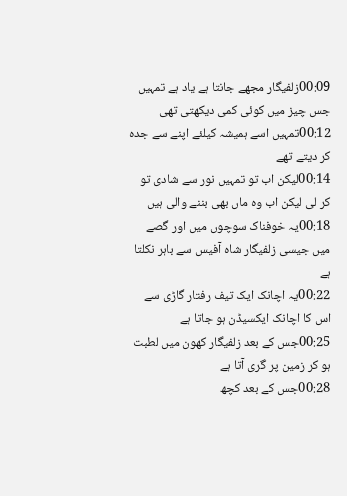00:09زلفیگار مجھے جانتا ہے یاد ہے تمہیں جس چیز میں کوئی کمی دیکھتی تھی
00:12تمہیں اسے ہمیشہ کیلئے اپنے سے جدہ کر دیتے تھے
00:14لیکن اب تو تمہیں نور سے شادی تو کر لی لیکن اب وہ ماں بھی بننے والی ہیں
00:18یہ خوفناک سوچوں میں اور گصے میں جیسی زلفیگار شاہ آفیس سے باہر نکلتا ہے
00:22یہ اچانک ایک تیف رفتار گاڑی سے اس کا اچانک ایکسیڈن ہو جاتا ہے
00:25جس کے بعد زلفیگار کھون میں لطبت ہو کر زمین پر گری آتا ہے
00:28جس کے بعد کچھ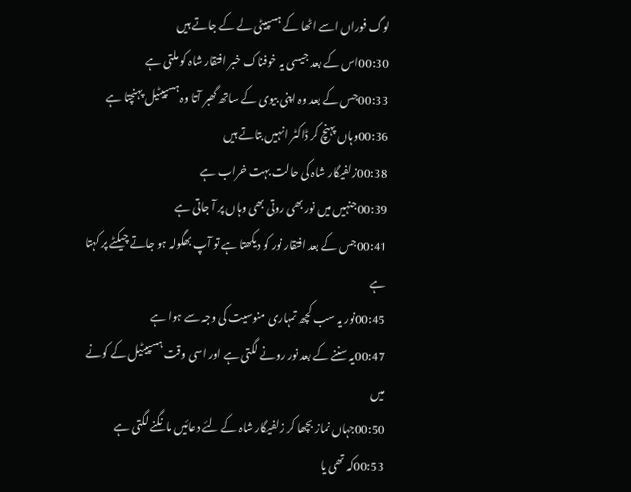لوگ فوراں اسے اٹھا کے ہسپیٹی لے کے جاتے ہیں
00:30اس کے بعد جیسی یہ خوفناک خبر افتقار شاہ کو ملتی ہے
00:33جس کے بعد وہ اپنی بیوی کے ساتھ گھبر آتا وہ ہسپیٹیل پہنچتا ہے
00:36وہاں پہنچ کر ڈاکٹر انہیں بتاتے ہیں
00:38زلفیگار شاہ کی حالت بہت خراب ہے
00:39جنہیں میں نور بھی روتی بھی وہاں پر آ جاتی ہے
00:41جس کے بعد افتقار نور کو دیکھتا ہے تو آپ بھگولہ ہو جاتے چیکٹے پر کہتا ہے
00:45نور یہ سب کچھ تمہاری منوسیت کی وجہ سے ہوا ہے
00:47یہ سننے کے بعد نور رونے لگتی ہے اور اسی وقت ہسپیٹیل کے کونے میں
00:50جہاں نماز بچھا کر زلفیگار شاہ کے لئے دعائیں مانگنے لگتی ہے
00:53کہ تھی یا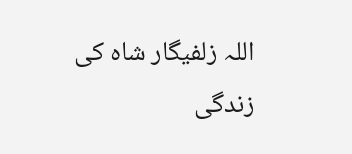اللہ زلفیگار شاہ کی زندگی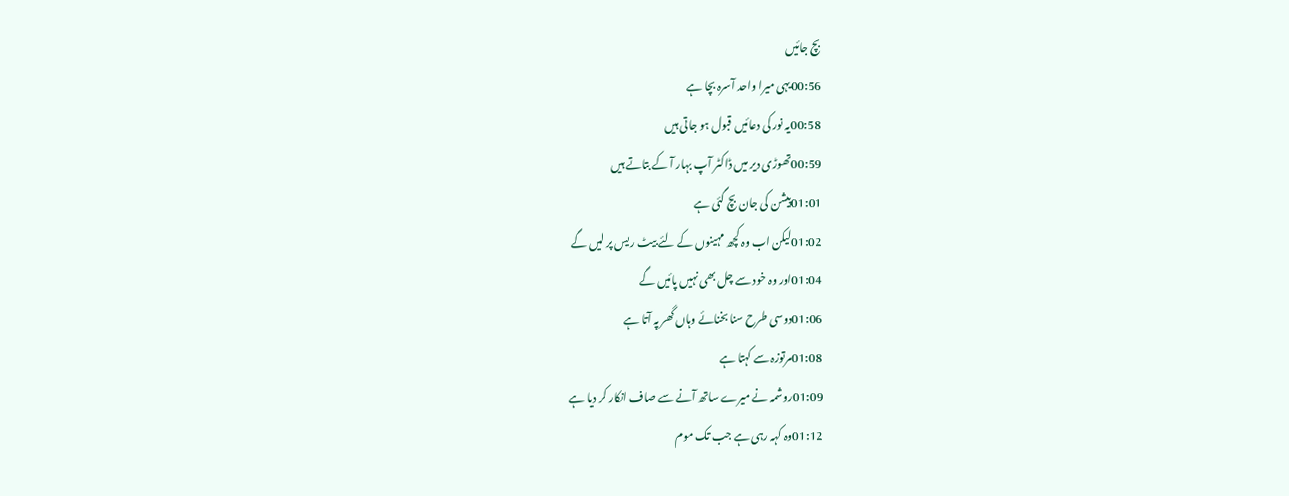بچ جائیں
00:56یہی میرا واحد آسرہ بچا ہے
00:58یہ نور کی دعائیں قبول ہو جاتی ہیں
00:59تھوڑی دیر میں ڈاکٹر آپ بہار آ کے بتاتے ہیں
01:01پیشن کی جان بچ گئی ہے
01:02لیکن اب وہ کچھ مہینوں کے لئے بیٹ ریس پر لیں گے
01:04اور وہ خود سے چل بھی نہیں پائیں گے
01:06دوسی طرح سنا بخنائے وہاں گھر پہ آتا ہے
01:08مرتوزہ سے کہتا ہے
01:09روشمہ نے میرے ساتھ آنے سے صاف انکار کر دیا ہے
01:12وہ کہہ رہی ہے جب تک موم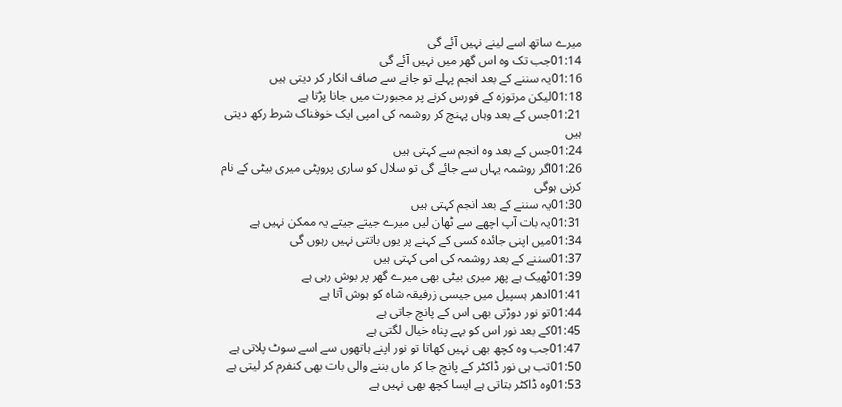میرے ساتھ اسے لینے نہیں آئے گی
01:14جب تک وہ اس گھر میں نہیں آئے گی
01:16یہ سننے کے بعد انجم پہلے تو جانے سے صاف انکار کر دیتی ہیں
01:18لیکن مرتوزہ کے فورس کرنے پر مجبورت میں جانا پڑتا ہے
01:21جس کے بعد وہاں پہنچ کر روشمہ کی امپی ایک خوفناک شرط رکھ دیتی ہیں
01:24جس کے بعد وہ انجم سے کہتی ہیں
01:26اگر روشمہ یہاں سے جائے گی تو سلال کو ساری پروپٹی میری بیٹی کے نام کرنی ہوگی
01:30یہ سننے کے بعد انجم کہتی ہیں
01:31یہ بات آپ اچھے سے ٹھان لیں میرے جیتے جیتے یہ ممکن نہیں ہے
01:34میں اپنی جائدہ کسی کے کہنے پر یوں باتتی نہیں رہوں گی
01:37سننے کے بعد روشمہ کی امی کہتی ہیں
01:39ٹھیک ہے پھر میری بیٹی بھی میرے گھر پر بوش رہی ہے
01:41ادھر ہسپیل میں جیسی زرفیقہ شاہ کو ہوش آتا ہے
01:44تو نور دوڑتی بھی اس کے پانچ جاتی ہے
01:45کے بعد نور اس کو بہے پناہ خیال لگتی ہے
01:47جب وہ کچھ بھی نہیں کھاتا تو نور اپنے ہاتھوں سے اسے سوٹ پلاتی ہے
01:50تب ہی نور ڈاکٹر کے پانچ جا کر ماں بننے والی بات بھی کنفرم کر لیتی ہے
01:53وہ ڈاکٹر بتاتی ہے ایسا کچھ بھی نہیں ہے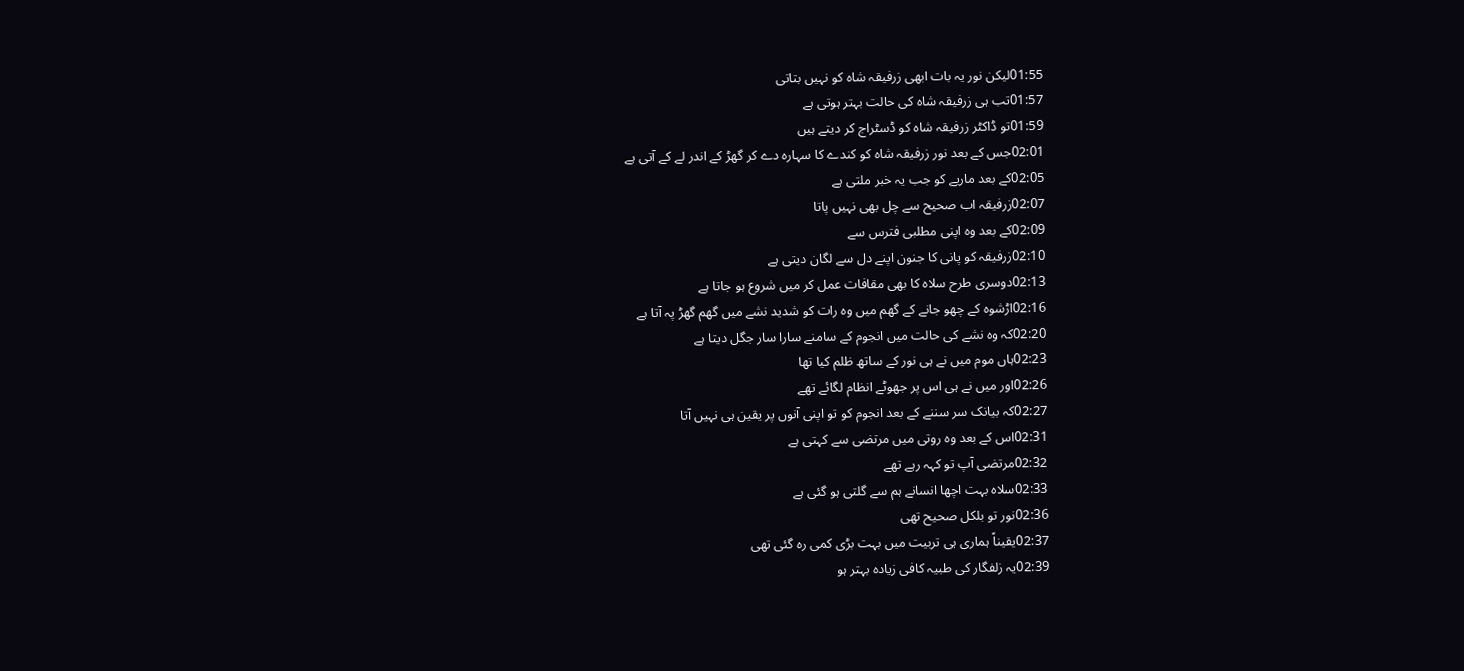01:55لیکن نور یہ بات ابھی زرفیقہ شاہ کو نہیں بتاتی
01:57تب ہی زرفیقہ شاہ کی حالت بہتر ہوتی ہے
01:59تو ڈاکٹر زرفیقہ شاہ کو ڈسٹراج کر دیتے ہیں
02:01جس کے بعد نور زرفیقہ شاہ کو کندے کا سہارہ دے کر گھڑ کے اندر لے کے آتی ہے
02:05کے بعد ماریے کو جب یہ خبر ملتی ہے
02:07زرفیقہ اب صحیح سے چل بھی نہیں پاتا
02:09کے بعد وہ اپنی مطلبی فترس سے
02:10زرفیقہ کو پانی کا جنون اپنے دل سے لگان دیتی ہے
02:13دوسری طرح سلاہ کا بھی مقافات عمل کر میں شروع ہو جاتا ہے
02:16اڑشوہ کے چھو جانے کے گھم میں وہ رات کو شدید نشے میں گھم گھڑ پہ آتا ہے
02:20کہ وہ نشے کی حالت میں انجوم کے سامنے سارا سار جگل دیتا ہے
02:23ہاں موم میں نے ہی نور کے ساتھ ظلم کیا تھا
02:26اور میں نے ہی اس پر جھوٹے انظام لگائے تھے
02:27کہ بیانک سر سننے کے بعد انجوم کو تو اپنی آنوں پر یقین ہی نہیں آتا
02:31اس کے بعد وہ روتی میں مرتضی سے کہتی ہے
02:32مرتضی آپ تو کہہ رہے تھے
02:33سلاہ بہت اچھا انسانے ہم سے گلتی ہو گئی ہے
02:36نور تو بلکل صحیح تھی
02:37یقیناً ہماری ہی تربیت میں بہت بڑی کمی رہ گئی تھی
02:39یہ زلفگار کی طبیہ کافی زیادہ بہتر ہو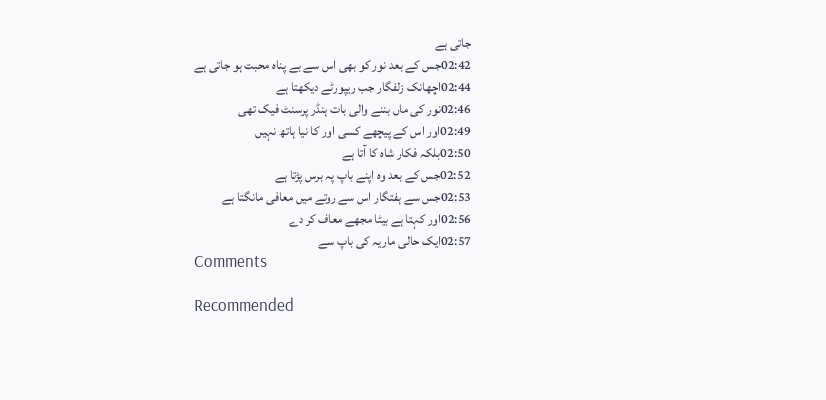جاتی ہے
02:42جس کے بعد نور کو بھی اس سے بے پناہ محبت ہو جاتی ہے
02:44اچھانک زلفگار جب ریپورٹے دیکھتا ہے
02:46نور کی ماں بننے والی بات ہنڈر پرسنٹ فیک تھی
02:49اور اس کے پیچھے کسی اور کا نیا ہاتھ نہیں
02:50بلکہ فکار شاہ کا آتا ہے
02:52جس کے بعد وہ اپنے باپ پہ برس پڑتا ہے
02:53جس سے ہفتگار اس سے روتے میں معافی مانگتا ہے
02:56اور کہتا ہے بیٹا مجھے معاف کر دے
02:57ایک حالی ماریہ کی باپ سے
Comments

Recommended